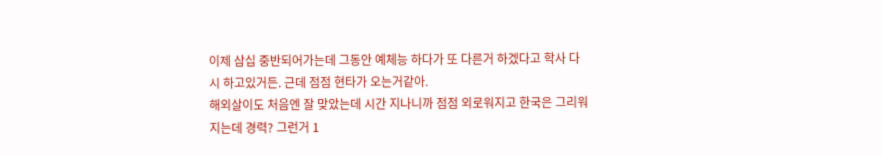이제 삼십 중반되어가는데 그동안 예체능 하다가 또 다른거 하겠다고 학사 다시 하고있거든. 근데 점점 현타가 오는거같아.
해외살이도 처음엔 잘 맞았는데 시간 지나니까 점점 외로워지고 한국은 그리워지는데 경력? 그런거 1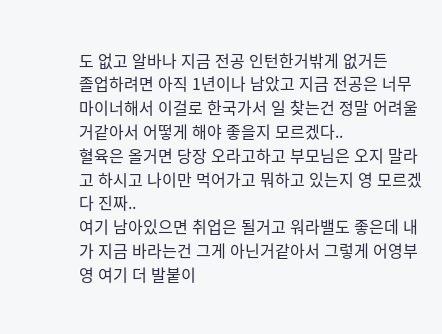도 없고 알바나 지금 전공 인턴한거밖게 없거든
졸업하려면 아직 1년이나 남았고 지금 전공은 너무 마이너해서 이걸로 한국가서 일 찾는건 정말 어려울거같아서 어떻게 해야 좋을지 모르겠다..
혈육은 올거면 당장 오라고하고 부모님은 오지 말라고 하시고 나이만 먹어가고 뭐하고 있는지 영 모르겠다 진짜..
여기 남아있으면 취업은 될거고 워라밸도 좋은데 내가 지금 바라는건 그게 아닌거같아서 그렇게 어영부영 여기 더 발붙이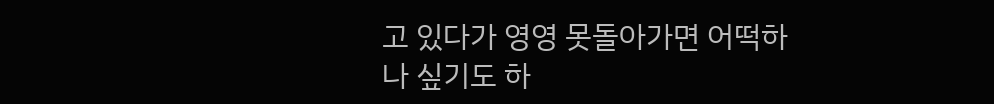고 있다가 영영 못돌아가면 어떡하나 싶기도 하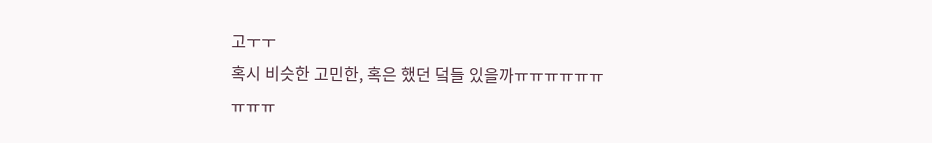고ㅜㅜ
혹시 비슷한 고민한, 혹은 했던 덬들 있을까ㅠㅠㅠㅠㅠㅠㅠㅠㅠ